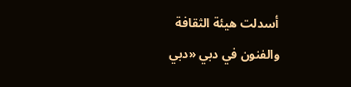أسدلت هيئة الثقافة والفنون في دبي «دبي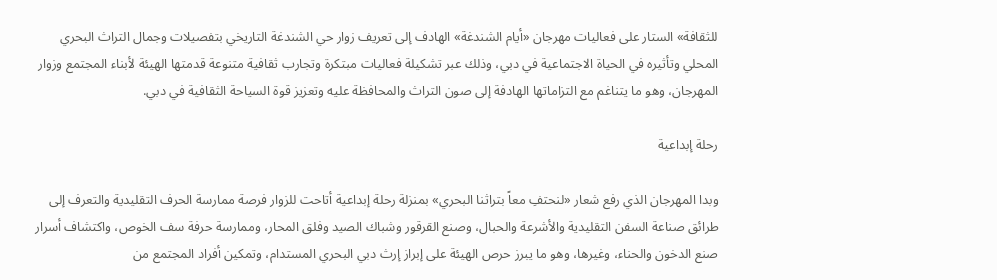للثقافة» الستار على فعاليات مهرجان «أيام الشندغة» الهادف إلى تعريف زوار حي الشندغة التاريخي بتفصيلات وجمال التراث البحري المحلي وتأثيره في الحياة الاجتماعية في دبي، وذلك عبر تشكيلة فعاليات مبتكرة وتجارب ثقافية متنوعة قدمتها الهيئة لأبناء المجتمع وزوار المهرجان، وهو ما يتناغم مع التزاماتها الهادفة إلى صون التراث والمحافظة عليه وتعزيز قوة السياحة الثقافية في دبي.

رحلة إبداعية

وبدا المهرجان الذي رفع شعار «لنحتفِ معاً بتراثنا البحري» بمنزلة رحلة إبداعية أتاحت للزوار فرصة ممارسة الحرف التقليدية والتعرف إلى طرائق صناعة السفن التقليدية والأشرعة والحبال، وصنع القرقور وشباك الصيد وفلق المحار، وممارسة حرفة سف الخوص، واكتشاف أسرار صنع الدخون والحناء، وغيرها، وهو ما يبرز حرص الهيئة على إبراز إرث دبي البحري المستدام، وتمكين أفراد المجتمع من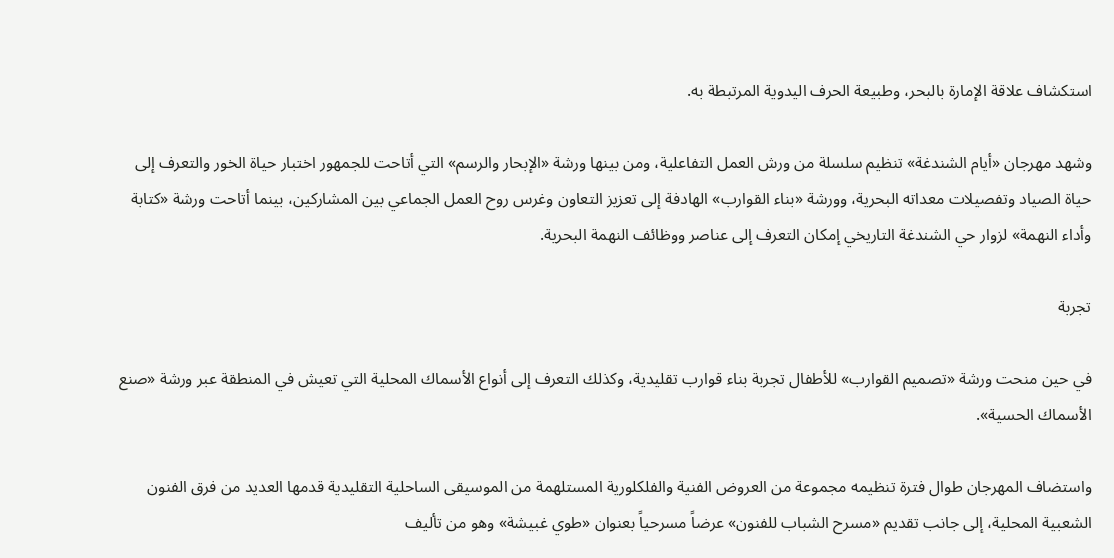استكشاف علاقة الإمارة بالبحر، وطبيعة الحرف اليدوية المرتبطة به.

وشهد مهرجان «أيام الشندغة» تنظيم سلسلة من ورش العمل التفاعلية، ومن بينها ورشة «الإبحار والرسم» التي أتاحت للجمهور اختبار حياة الخور والتعرف إلى حياة الصياد وتفصيلات معداته البحرية، وورشة «بناء القوارب» الهادفة إلى تعزيز التعاون وغرس روح العمل الجماعي بين المشاركين، بينما أتاحت ورشة «كتابة وأداء النهمة» لزوار حي الشندغة التاريخي إمكان التعرف إلى عناصر ووظائف النهمة البحرية.

تجربة

في حين منحت ورشة «تصميم القوارب» للأطفال تجربة بناء قوارب تقليدية، وكذلك التعرف إلى أنواع الأسماك المحلية التي تعيش في المنطقة عبر ورشة «صنع الأسماك الحسية».

واستضاف المهرجان طوال فترة تنظيمه مجموعة من العروض الفنية والفلكلورية المستلهمة من الموسيقى الساحلية التقليدية قدمها العديد من فرق الفنون الشعبية المحلية، إلى جانب تقديم «مسرح الشباب للفنون» عرضاً مسرحياً بعنوان «طوي غبيشة» وهو من تأليف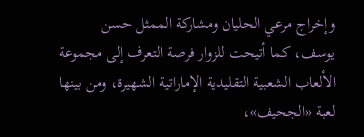وإخراج مرعي الحليان ومشاركة الممثل حسن يوسف، كما أتيحت للزوار فرصة التعرف إلى مجموعة الألعاب الشعبية التقليدية الإماراتية الشهيرة، ومن بينها لعبة «الجحيف»،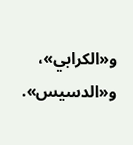و«الكرابي»، و«الدسيس».